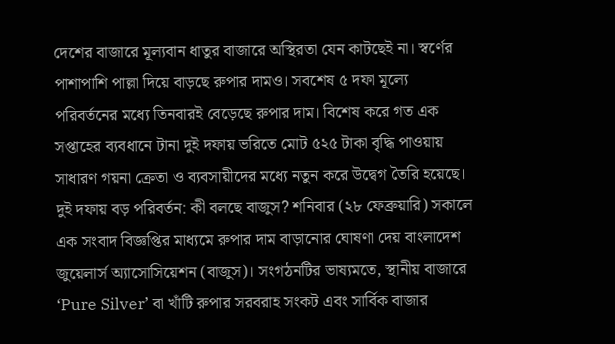দেশের বাজারে মূল্যবান ধাতুর বাজারে অস্থিরতা যেন কাটছেই না। স্বর্ণের পাশাপাশি পাল্লা দিয়ে বাড়ছে রুপার দামও। সবশেষ ৫ দফা মূল্যে পরিবর্তনের মধ্যে তিনবারই বেড়েছে রুপার দাম। বিশেষ করে গত এক সপ্তাহের ব্যবধানে টানা দুই দফায় ভরিতে মোট ৫২৫ টাকা বৃদ্ধি পাওয়ায় সাধারণ গয়না ক্রেতা ও ব্যবসায়ীদের মধ্যে নতুন করে উদ্বেগ তৈরি হয়েছে।
দুই দফায় বড় পরিবর্তন: কী বলছে বাজুস? শনিবার (২৮ ফেব্রুয়ারি) সকালে এক সংবাদ বিজ্ঞপ্তির মাধ্যমে রুপার দাম বাড়ানোর ঘোষণা দেয় বাংলাদেশ জুয়েলার্স অ্যাসোসিয়েশন (বাজুস)। সংগঠনটির ভাষ্যমতে, স্থানীয় বাজারে ‘Pure Silver’ বা খাঁটি রুপার সরবরাহ সংকট এবং সার্বিক বাজার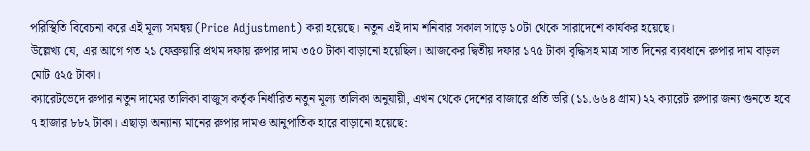পরিস্থিতি বিবেচনা করে এই মূল্য সমন্বয় (Price Adjustment) করা হয়েছে। নতুন এই দাম শনিবার সকাল সাড়ে ১০টা থেকে সারাদেশে কার্যকর হয়েছে।
উল্লেখ্য যে, এর আগে গত ২১ ফেব্রুয়ারি প্রথম দফায় রুপার দাম ৩৫০ টাকা বাড়ানো হয়েছিল। আজকের দ্বিতীয় দফার ১৭৫ টাকা বৃদ্ধিসহ মাত্র সাত দিনের ব্যবধানে রুপার দাম বাড়ল মোট ৫২৫ টাকা।
ক্যারেটভেদে রুপার নতুন দামের তালিকা বাজুস কর্তৃক নির্ধারিত নতুন মূল্য তালিকা অনুযায়ী, এখন থেকে দেশের বাজারে প্রতি ভরি (১১.৬৬৪ গ্রাম) ২২ ক্যারেট রুপার জন্য গুনতে হবে ৭ হাজার ৮৮২ টাকা। এছাড়া অন্যান্য মানের রুপার দামও আনুপাতিক হারে বাড়ানো হয়েছে: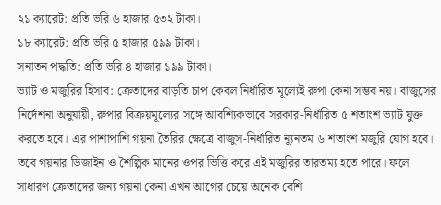২১ ক্যারেট: প্রতি ভরি ৬ হাজার ৫৩২ টাকা।
১৮ ক্যারেট: প্রতি ভরি ৫ হাজার ৫৯৯ টাকা।
সনাতন পদ্ধতি: প্রতি ভরি ৪ হাজার ১৯৯ টাকা।
ভ্যাট ও মজুরির হিসাব: ক্রেতাদের বাড়তি চাপ কেবল নির্ধারিত মূল্যেই রুপা কেনা সম্ভব নয়। বাজুসের নির্দেশনা অনুযায়ী, রুপার বিক্রয়মূল্যের সঙ্গে আবশ্যিকভাবে সরকার-নির্ধারিত ৫ শতাংশ ভ্যাট যুক্ত করতে হবে। এর পাশাপাশি গয়না তৈরির ক্ষেত্রে বাজুস-নির্ধারিত ন্যূনতম ৬ শতাংশ মজুরি যোগ হবে। তবে গয়নার ডিজাইন ও শৈল্পিক মানের ওপর ভিত্তি করে এই মজুরির তারতম্য হতে পারে। ফলে সাধারণ ক্রেতাদের জন্য গয়না কেনা এখন আগের চেয়ে অনেক বেশি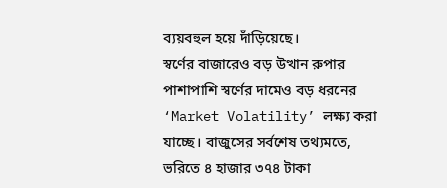ব্যয়বহুল হয়ে দাঁড়িয়েছে।
স্বর্ণের বাজারেও বড় উত্থান রুপার পাশাপাশি স্বর্ণের দামেও বড় ধরনের ‘Market Volatility’ লক্ষ্য করা যাচ্ছে। বাজুসের সর্বশেষ তথ্যমতে, ভরিতে ৪ হাজার ৩৭৪ টাকা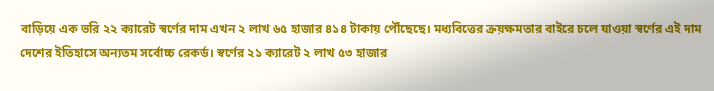বাড়িয়ে এক ভরি ২২ ক্যারেট স্বর্ণের দাম এখন ২ লাখ ৬৫ হাজার ৪১৪ টাকায় পৌঁছেছে। মধ্যবিত্তের ক্রয়ক্ষমতার বাইরে চলে যাওয়া স্বর্ণের এই দাম দেশের ইতিহাসে অন্যতম সর্বোচ্চ রেকর্ড। স্বর্ণের ২১ ক্যারেট ২ লাখ ৫৩ হাজার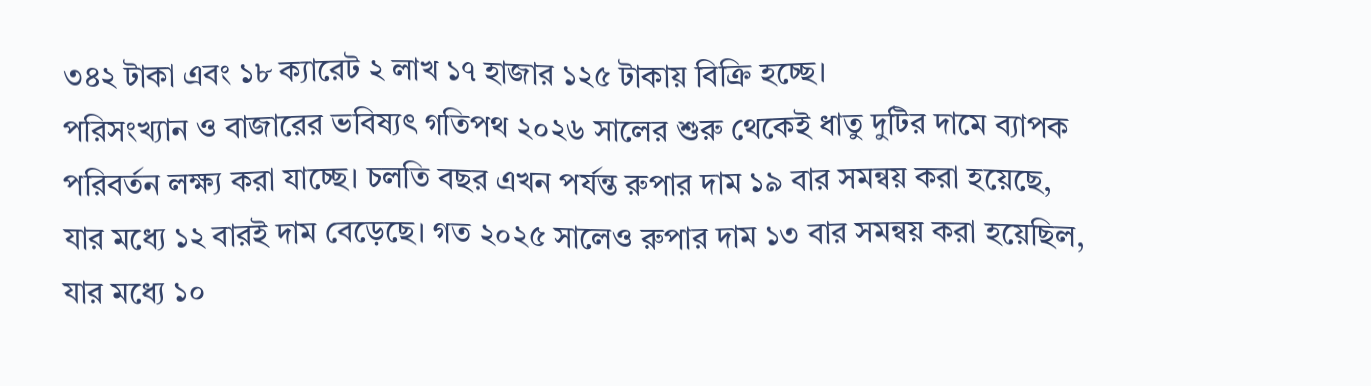৩৪২ টাকা এবং ১৮ ক্যারেট ২ লাখ ১৭ হাজার ১২৫ টাকায় বিক্রি হচ্ছে।
পরিসংখ্যান ও বাজারের ভবিষ্যৎ গতিপথ ২০২৬ সালের শুরু থেকেই ধাতু দুটির দামে ব্যাপক পরিবর্তন লক্ষ্য করা যাচ্ছে। চলতি বছর এখন পর্যন্ত রুপার দাম ১৯ বার সমন্বয় করা হয়েছে, যার মধ্যে ১২ বারই দাম বেড়েছে। গত ২০২৫ সালেও রুপার দাম ১৩ বার সমন্বয় করা হয়েছিল, যার মধ্যে ১০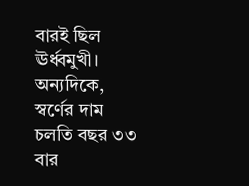বারই ছিল ঊর্ধ্বমুখী। অন্যদিকে, স্বর্ণের দাম চলতি বছর ৩৩ বার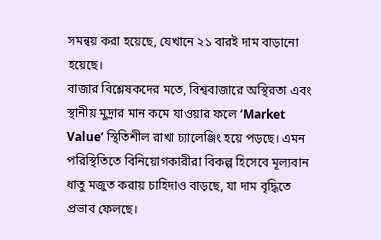সমন্বয় করা হয়েছে, যেখানে ২১ বারই দাম বাড়ানো হয়েছে।
বাজার বিশ্লেষকদের মতে, বিশ্ববাজারে অস্থিরতা এবং স্থানীয় মুদ্রার মান কমে যাওয়ার ফলে ‘Market Value’ স্থিতিশীল রাখা চ্যালেঞ্জিং হয়ে পড়ছে। এমন পরিস্থিতিতে বিনিয়োগকারীরা বিকল্প হিসেবে মূল্যবান ধাতু মজুত করায় চাহিদাও বাড়ছে, যা দাম বৃদ্ধিতে প্রভাব ফেলছে।